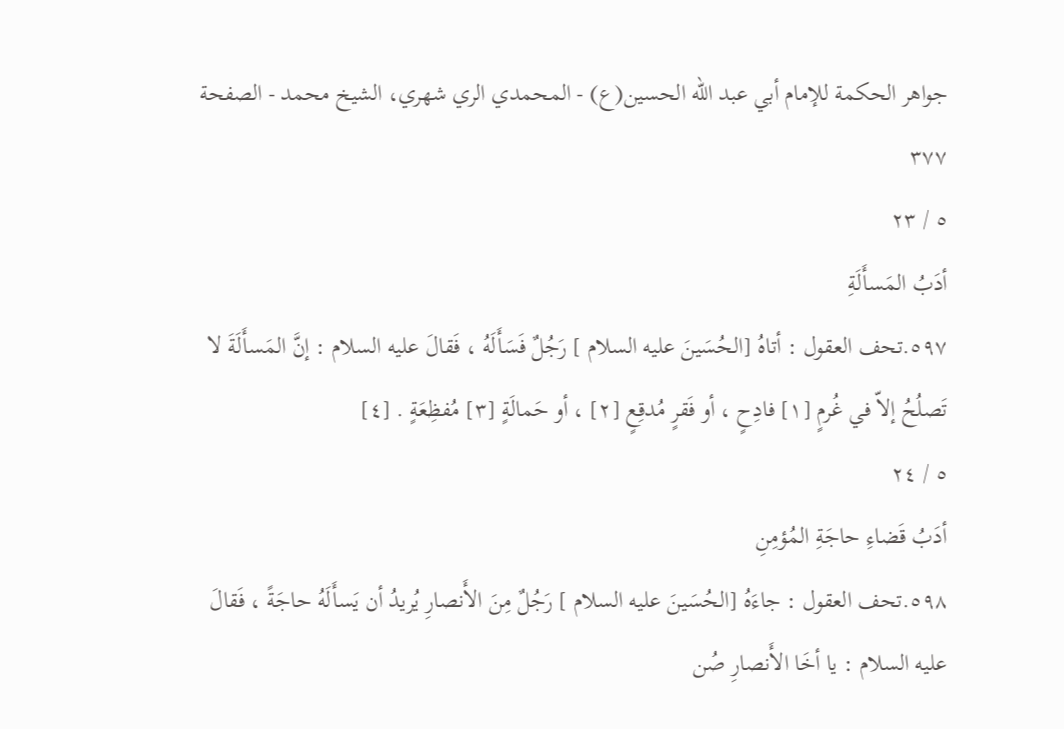جواهر الحکمة للإمام أبي عبد الله الحسين(ع) - المحمدي الري شهري، الشيخ محمد - الصفحة ٣٧٧
٥ / ٢٣
أدَبُ المَسأَلَةِ
٥٩٧.تحف العقول : أتاهُ [الحُسَينَ عليه السلام ] رَجُلٌ فَسَأَلَهُ ، فَقالَ عليه السلام : إنَّ المَسأَلَةَ لا تَصلُحُ إلاّ في غُرمٍ [١] فادِحٍ ، أو فَقرٍ مُدقِعٍ [٢] ، أو حَمالَةٍ [٣] مُفظِعَةٍ . [٤]
٥ / ٢٤
أدَبُ قَضاءِ حاجَةِ المُؤمِنِ
٥٩٨.تحف العقول : جاءَهُ [الحُسَينَ عليه السلام ] رَجُلٌ مِنَ الأَنصارِ يُريدُ أن يَسأَلَهُ حاجَةً ، فَقالَ عليه السلام : يا أخَا الأَنصارِ صُن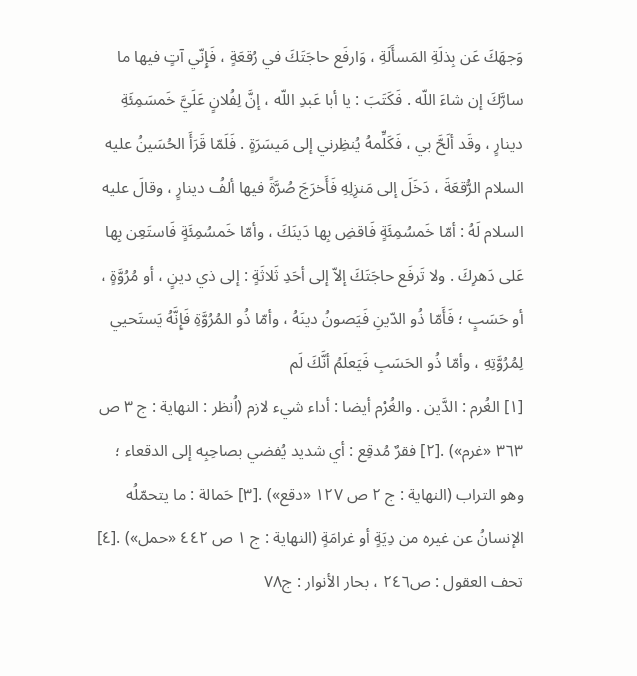وَجهَكَ عَن بِذلَةِ المَسأَلَةِ ، وَارفَع حاجَتَكَ في رُقعَةٍ ، فَإِنّي آتٍ فيها ما سارَّكَ إن شاءَ اللّه . فَكَتَبَ : يا أبا عَبدِ اللّه ، إنَّ لِفُلانٍ عَلَيَّ خَمسَمِئَةِ دينارٍ ، وقَد ألَحَّ بي ، فَكَلِّمهُ يُنظِرني إلى مَيسَرَةٍ . فَلَمّا قَرَأَ الحُسَينُ عليه السلام الرُّقعَةَ ، دَخَلَ إلى مَنزِلِهِ فَأَخرَجَ صُرَّةً فيها ألفُ دينارٍ ، وقالَ عليه السلام لَهُ : أمّا خَمسُمِئَةٍ فَاقضِ بِها دَينَكَ ، وأمّا خَمسُمِئَةٍ فَاستَعِن بِها عَلى دَهرِكَ . ولا تَرفَع حاجَتَكَ إلاّ إلى أحَدِ ثَلاثَةٍ : إلى ذي دينٍ ، أو مُرُوَّةٍ ، أو حَسَبٍ ؛ فَأَمّا ذُو الدّينِ فَيَصونُ دينَهُ ، وأمّا ذُو المُرُوَّةِ فَإِنَّهُ يَستَحيي لِمُرُوَّتِهِ ، وأمّا ذُو الحَسَبِ فَيَعلَمُ أنَّكَ لَم
[١] الغُرم : الدَّين . والغُرْم أيضا : أداء شيء لازم (اُنظر : النهاية : ج ٣ ص ٣٦٣ «غرم») .[٢] فقرٌ مُدقِع : أي شديد يُفضي بصاحِبِه إلى الدقعاء ؛ وهو التراب (النهاية : ج ٢ ص ١٢٧ «دقع») .[٣] حَمالة : ما يتحمّلُه الإنسانُ عن غيره من دِيَةٍ أو غرامَةٍ (النهاية : ج ١ ص ٤٤٢ «حمل») .[٤] تحف العقول : ص٢٤٦ ، بحار الأنوار : ج٧٨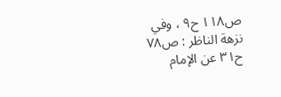ص١١٨ ح٩ ، وفي نزهة الناظر : ص٧٨ ح٣١ عن الإمام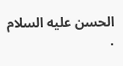الحسن عليه السلام .